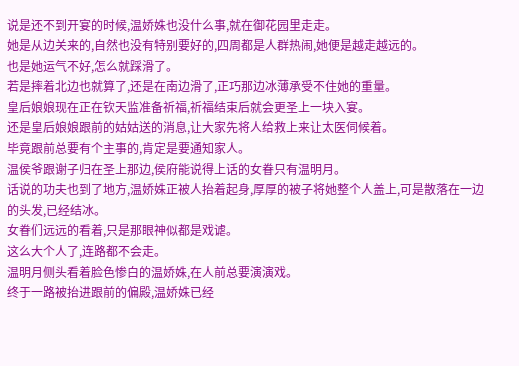说是还不到开宴的时候,温娇姝也没什么事,就在御花园里走走。
她是从边关来的,自然也没有特别要好的,四周都是人群热闹,她便是越走越远的。
也是她运气不好,怎么就踩滑了。
若是摔着北边也就算了,还是在南边滑了,正巧那边冰薄承受不住她的重量。
皇后娘娘现在正在钦天监准备祈福,祈福结束后就会更圣上一块入宴。
还是皇后娘娘跟前的姑姑送的消息,让大家先将人给救上来让太医伺候着。
毕竟跟前总要有个主事的,肯定是要通知家人。
温侯爷跟谢子归在圣上那边,侯府能说得上话的女眷只有温明月。
话说的功夫也到了地方,温娇姝正被人抬着起身,厚厚的被子将她整个人盖上,可是散落在一边的头发,已经结冰。
女眷们远远的看着,只是那眼神似都是戏谑。
这么大个人了,连路都不会走。
温明月侧头看着脸色惨白的温娇姝,在人前总要演演戏。
终于一路被抬进跟前的偏殿,温娇姝已经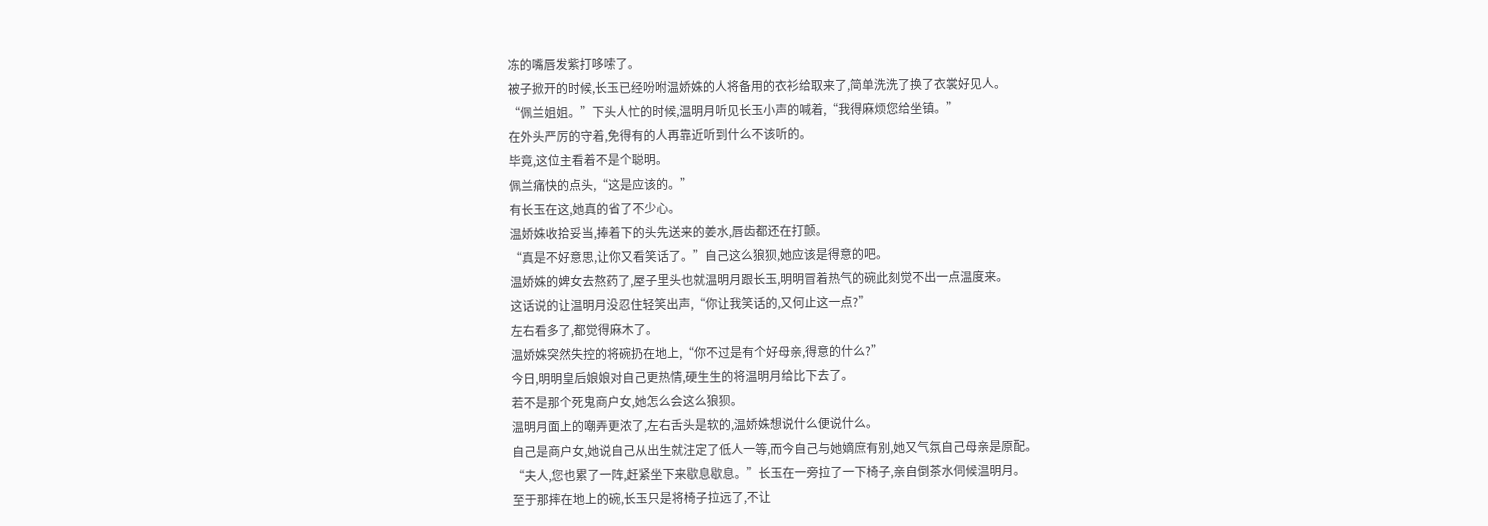冻的嘴唇发紫打哆嗦了。
被子掀开的时候,长玉已经吩咐温娇姝的人将备用的衣衫给取来了,简单洗洗了换了衣裳好见人。
“佩兰姐姐。”下头人忙的时候,温明月听见长玉小声的喊着,“我得麻烦您给坐镇。”
在外头严厉的守着,免得有的人再靠近听到什么不该听的。
毕竟,这位主看着不是个聪明。
佩兰痛快的点头,“这是应该的。”
有长玉在这,她真的省了不少心。
温娇姝收拾妥当,捧着下的头先送来的姜水,唇齿都还在打颤。
“真是不好意思,让你又看笑话了。”自己这么狼狈,她应该是得意的吧。
温娇姝的婢女去熬药了,屋子里头也就温明月跟长玉,明明冒着热气的碗此刻觉不出一点温度来。
这话说的让温明月没忍住轻笑出声,“你让我笑话的,又何止这一点?”
左右看多了,都觉得麻木了。
温娇姝突然失控的将碗扔在地上,“你不过是有个好母亲,得意的什么?”
今日,明明皇后娘娘对自己更热情,硬生生的将温明月给比下去了。
若不是那个死鬼商户女,她怎么会这么狼狈。
温明月面上的嘲弄更浓了,左右舌头是软的,温娇姝想说什么便说什么。
自己是商户女,她说自己从出生就注定了低人一等,而今自己与她嫡庶有别,她又气氛自己母亲是原配。
“夫人,您也累了一阵,赶紧坐下来歇息歇息。”长玉在一旁拉了一下椅子,亲自倒茶水伺候温明月。
至于那摔在地上的碗,长玉只是将椅子拉远了,不让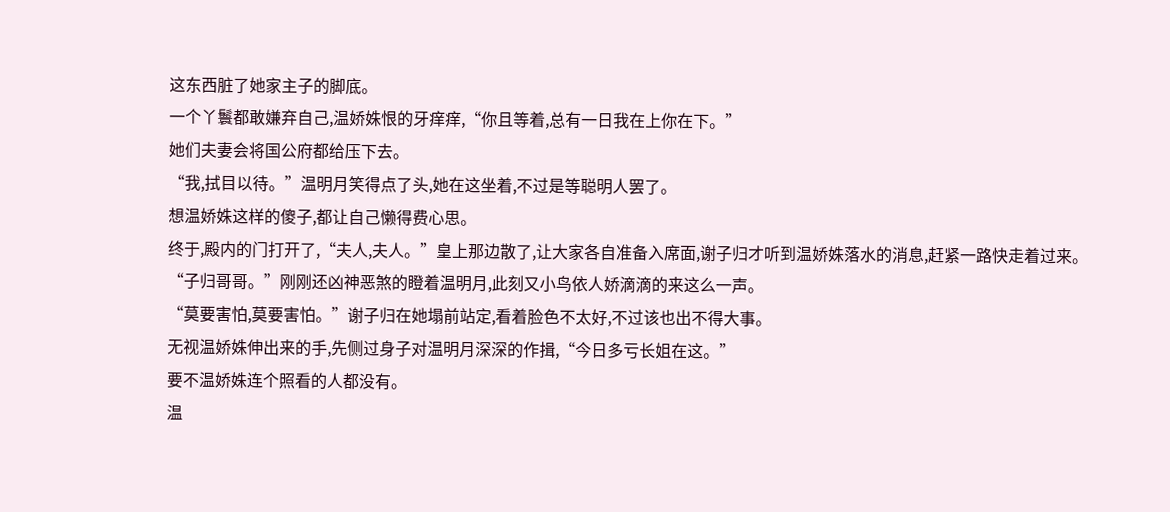这东西脏了她家主子的脚底。
一个丫鬟都敢嫌弃自己,温娇姝恨的牙痒痒,“你且等着,总有一日我在上你在下。”
她们夫妻会将国公府都给压下去。
“我,拭目以待。”温明月笑得点了头,她在这坐着,不过是等聪明人罢了。
想温娇姝这样的傻子,都让自己懒得费心思。
终于,殿内的门打开了,“夫人,夫人。”皇上那边散了,让大家各自准备入席面,谢子归才听到温娇姝落水的消息,赶紧一路快走着过来。
“子归哥哥。”刚刚还凶神恶煞的瞪着温明月,此刻又小鸟依人娇滴滴的来这么一声。
“莫要害怕,莫要害怕。”谢子归在她塌前站定,看着脸色不太好,不过该也出不得大事。
无视温娇姝伸出来的手,先侧过身子对温明月深深的作揖,“今日多亏长姐在这。”
要不温娇姝连个照看的人都没有。
温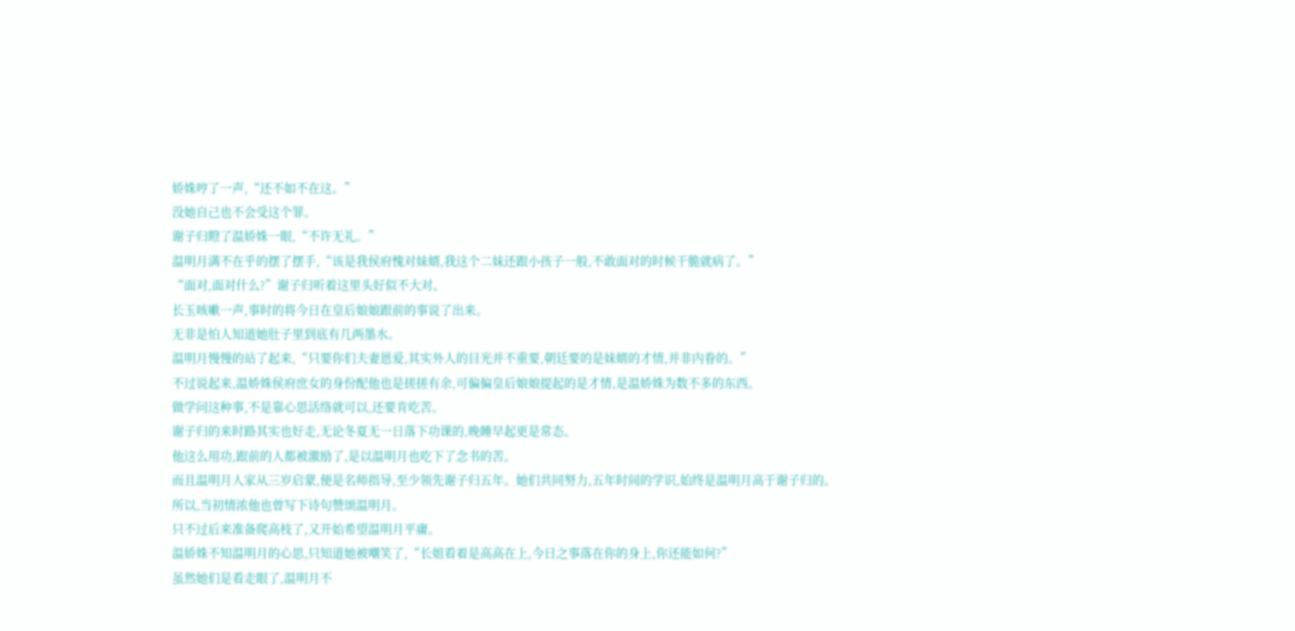娇姝哼了一声,“还不如不在这。”
没她自己也不会受这个罪。
谢子归瞪了温娇姝一眼,“不许无礼。”
温明月满不在乎的摆了摆手,“该是我侯府愧对妹婿,我这个二妹还跟小孩子一般,不敢面对的时候干脆就病了。”
“面对,面对什么?”谢子归听着这里头好似不大对。
长玉咳嗽一声,事时的将今日在皇后娘娘跟前的事说了出来。
无非是怕人知道她肚子里到底有几两墨水。
温明月慢慢的站了起来,“只要你们夫妻恩爱,其实外人的目光并不重要,朝廷要的是妹婿的才情,并非内眷的。”
不过说起来,温娇姝侯府庶女的身份配他也是搓搓有余,可偏偏皇后娘娘提起的是才情,是温娇姝为数不多的东西。
做学问这种事,不是靠心思活络就可以,还要肯吃苦。
谢子归的来时路其实也好走,无论冬夏无一日落下功课的,晚睡早起更是常态。
他这么用功,跟前的人都被激励了,是以温明月也吃下了念书的苦。
而且温明月人家从三岁启蒙,便是名师指导,至少领先谢子归五年。她们共同努力,五年时间的学识,始终是温明月高于谢子归的。
所以,当初情浓他也曾写下诗句赞颂温明月。
只不过后来准备爬高枝了,又开始希望温明月平庸。
温娇姝不知温明月的心思,只知道她被嘲笑了,“长姐看着是高高在上,今日之事落在你的身上,你还能如何?”
虽然她们是看走眼了,温明月不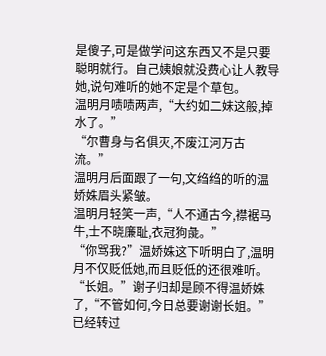是傻子,可是做学问这东西又不是只要聪明就行。自己姨娘就没费心让人教导她,说句难听的她不定是个草包。
温明月啧啧两声,“大约如二妹这般,掉水了。”
“尔曹身与名俱灭,不废江河万古流。”
温明月后面跟了一句,文绉绉的听的温娇姝眉头紧皱。
温明月轻笑一声,“人不通古今,襟裾马牛,士不晓廉耻,衣冠狗彘。”
“你骂我?”温娇姝这下听明白了,温明月不仅贬低她,而且贬低的还很难听。
“长姐。”谢子归却是顾不得温娇姝了,“不管如何,今日总要谢谢长姐。”
已经转过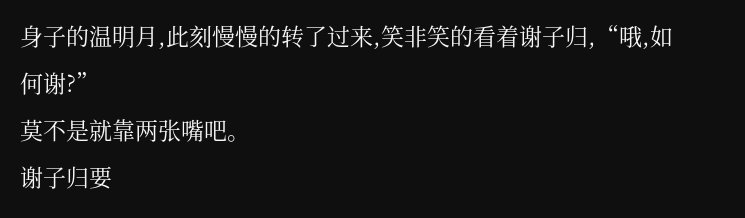身子的温明月,此刻慢慢的转了过来,笑非笑的看着谢子归,“哦,如何谢?”
莫不是就靠两张嘴吧。
谢子归要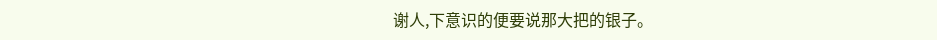谢人,下意识的便要说那大把的银子。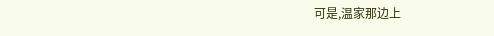可是,温家那边上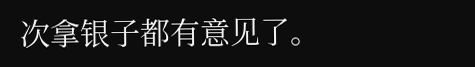次拿银子都有意见了。